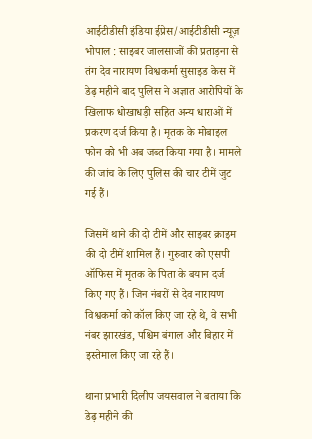आईटीडीसी इंडिया ईप्रेस/आईटीडीसी न्यूज़ भोपाल : साइबर जालसाजों की प्रताड़ना से तंग देव नारायण विश्वकर्मा सुसाइड केस में डेढ़ महीने बाद पुलिस ने अज्ञात आरोपियों के खिलाफ धोखाधड़ी सहित अन्य धाराओं में प्रकरण दर्ज किया है। मृतक के मोबाइल फोन को भी अब जब्त किया गया है। मामले की जांच के लिए पुलिस की चार टीमें जुट गई हैं।

जिसमें थाने की दो टीमें और साइबर क्राइम की दो टीमें शामिल हैं। गुरुवार को एसपी ऑफिस में मृतक के पिता के बयान दर्ज किए गए हैं। जिन नंबरों से देव नारायण विश्वकर्मा को कॉल किए जा रहे थे, वे सभी नंबर झारखंड, पश्चिम बंगाल और बिहार में इस्तेमाल किए जा रहे हैं।

थाना प्रभारी दिलीप जयसवाल ने बताया कि डेढ़ महीने की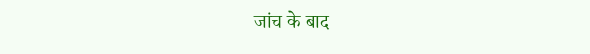जांच के बाद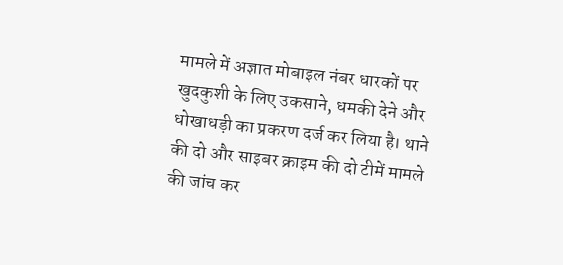मामले में अज्ञात मोबाइल नंबर धारकों पर खुदकुशी के लिए उकसाने, धमकी देने और धोखाधड़ी का प्रकरण दर्ज कर लिया है। थाने की दो और साइबर क्राइम की दो टीमें मामले की जांच कर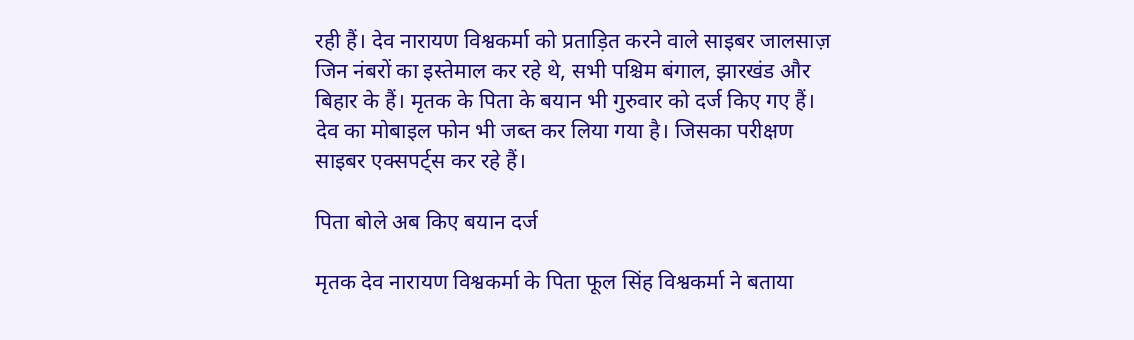रही हैं। देव नारायण विश्वकर्मा को प्रताड़ित करने वाले साइबर जालसाज़ जिन नंबरों का इस्तेमाल कर रहे थे, सभी पश्चिम बंगाल, झारखंड और बिहार के हैं। मृतक के पिता के बयान भी गुरुवार को दर्ज किए गए हैं। देव का मोबाइल फोन भी जब्त कर लिया गया है। जिसका परीक्षण साइबर एक्सपर्ट्स कर रहे हैं।

पिता बोले अब किए बयान दर्ज

मृतक देव नारायण विश्वकर्मा के पिता फूल सिंह विश्वकर्मा ने बताया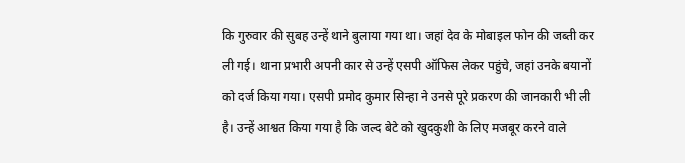कि गुरुवार की सुबह उन्हें थाने बुलाया गया था। जहां देव के मोबाइल फोन की जब्ती कर ली गई। थाना प्रभारी अपनी कार से उन्हें एसपी ऑफिस लेकर पहुंचे, जहां उनके बयानों को दर्ज किया गया। एसपी प्रमोद कुमार सिन्हा ने उनसे पूरे प्रकरण की जानकारी भी ली है। उन्हें आश्वत किया गया है कि जल्द बेटे को खुदकुशी के लिए मजबूर करने वाले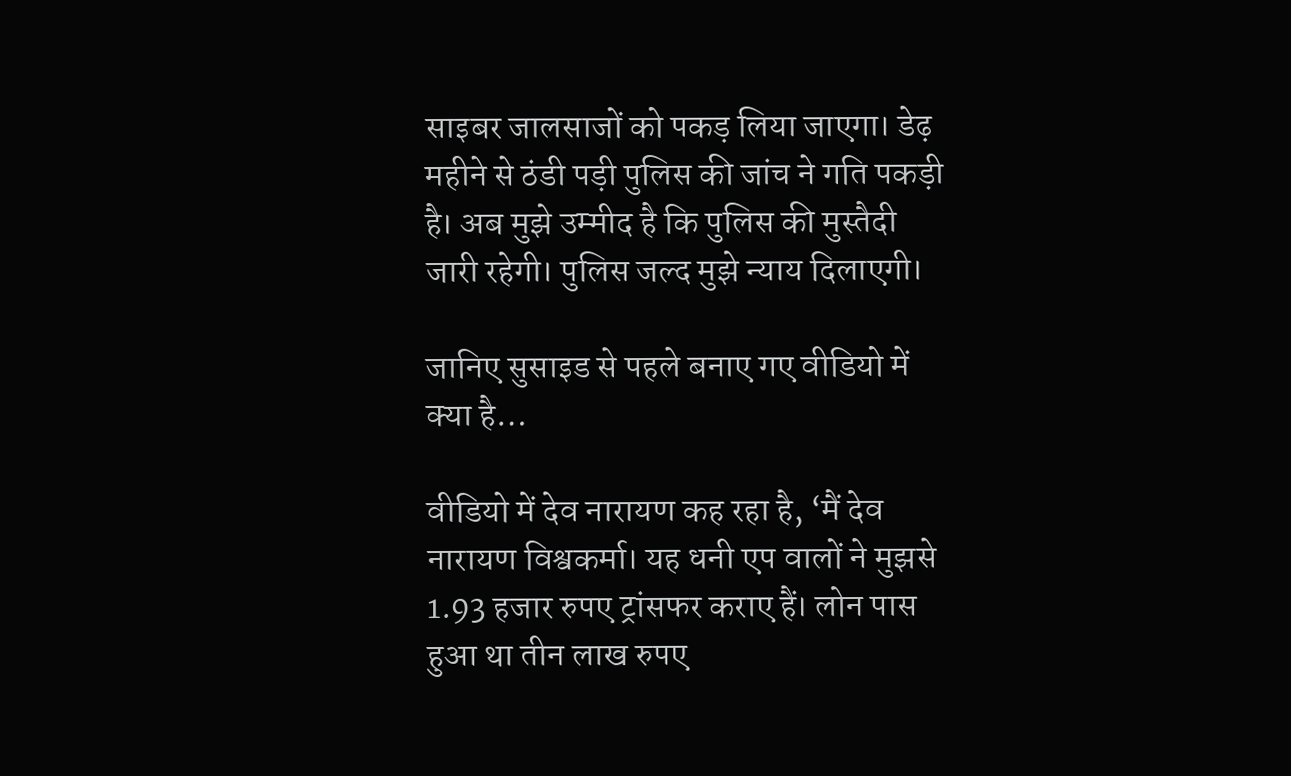साइबर जालसाजों को पकड़ लिया जाएगा। डेढ़ महीने से ठंडी पड़ी पुलिस की जांच ने गति पकड़ी है। अब मुझे उम्मीद है कि पुलिस की मुस्तैदी जारी रहेगी। पुलिस जल्द मुझे न्याय दिलाएगी।

जानिए सुसाइड से पहले बनाए गए वीडियो में क्या है…

वीडियो में देव नारायण कह रहा है, ‘मैं देव नारायण विश्वकर्मा। यह धनी एप वालों ने मुझसे 1.93 हजार रुपए ट्रांसफर कराए हैं। लोन पास हुआ था तीन लाख रुपए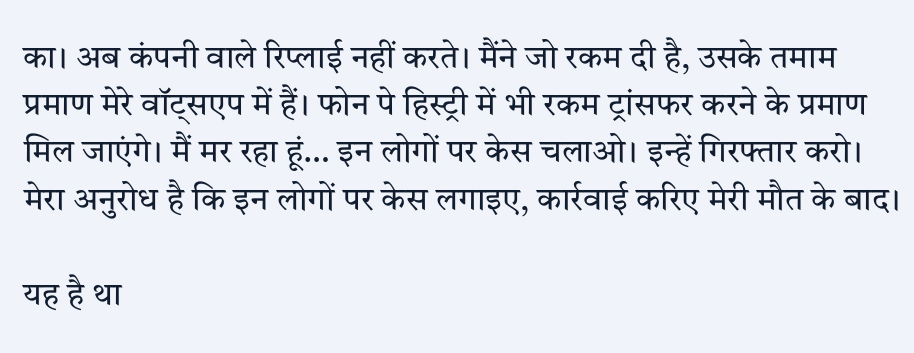का। अब कंपनी वाले रिप्लाई नहीं करते। मैंने जो रकम दी है, उसके तमाम प्रमाण मेरे वॉट्सएप में हैं। फोन पे हिस्ट्री में भी रकम ट्रांसफर करने के प्रमाण मिल जाएंगे। मैं मर रहा हूं… इन लोगों पर केस चलाओ। इन्हें गिरफ्तार करो। मेरा अनुरोध है कि इन लोगों पर केस लगाइए, कार्रवाई करिए मेरी मौत के बाद।

यह है था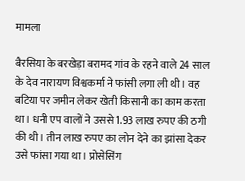मामला

बैरसिया के बरखेड़ा बरामद गांव के रहने वाले 24 साल के देव नारायण विश्वकर्मा ने फांसी लगा ली थी। वह बटिया पर जमीन लेकर खेती किसानी का काम करता था। धनी एप वालों ने उससे 1.93 लाख रुपए की ठगी की थी। तीन लाख रुपए का लोन देने का झांसा देकर उसे फांसा गया था। प्रोसेसिंग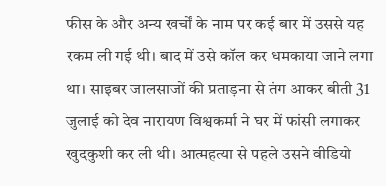फीस के और अन्य खर्चों के नाम पर कई बार में उससे यह रकम ली गई थी। बाद में उसे कॉल कर धमकाया जाने लगा था। साइबर जालसाजों की प्रताड़ना से तंग आकर बीती 31 जुलाई को देव नारायण विश्वकर्मा ने घर में फांसी लगाकर खुदकुशी कर ली थी। आत्महत्या से पहले उसने वीडियो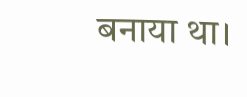बनाया था।